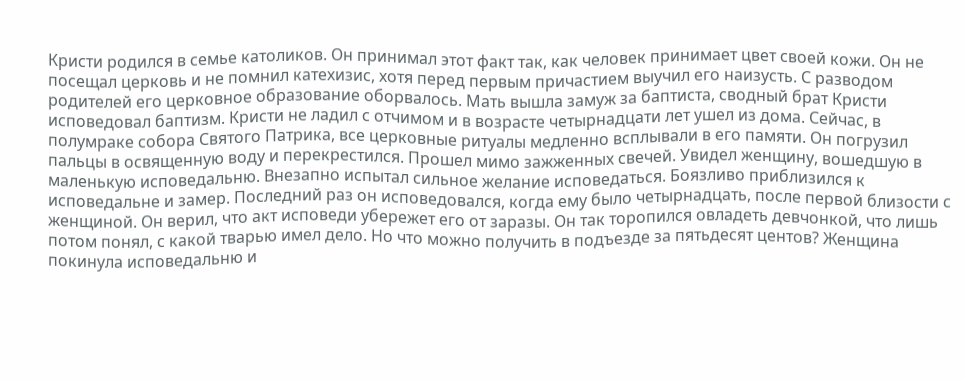Кристи родился в семье католиков. Он принимал этот факт так, как человек принимает цвет своей кожи. Он не посещал церковь и не помнил катехизис, хотя перед первым причастием выучил его наизусть. С разводом родителей его церковное образование оборвалось. Мать вышла замуж за баптиста, сводный брат Кристи исповедовал баптизм. Кристи не ладил с отчимом и в возрасте четырнадцати лет ушел из дома. Сейчас, в полумраке собора Святого Патрика, все церковные ритуалы медленно всплывали в его памяти. Он погрузил пальцы в освященную воду и перекрестился. Прошел мимо зажженных свечей. Увидел женщину, вошедшую в маленькую исповедальню. Внезапно испытал сильное желание исповедаться. Боязливо приблизился к исповедальне и замер. Последний раз он исповедовался, когда ему было четырнадцать, после первой близости с женщиной. Он верил, что акт исповеди убережет его от заразы. Он так торопился овладеть девчонкой, что лишь потом понял, с какой тварью имел дело. Но что можно получить в подъезде за пятьдесят центов? Женщина покинула исповедальню и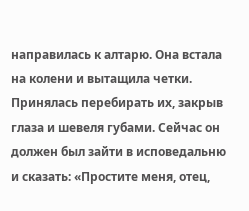направилась к алтарю. Она встала на колени и вытащила четки. Принялась перебирать их, закрыв глаза и шевеля губами. Сейчас он должен был зайти в исповедальню и сказать: «Простите меня, отец,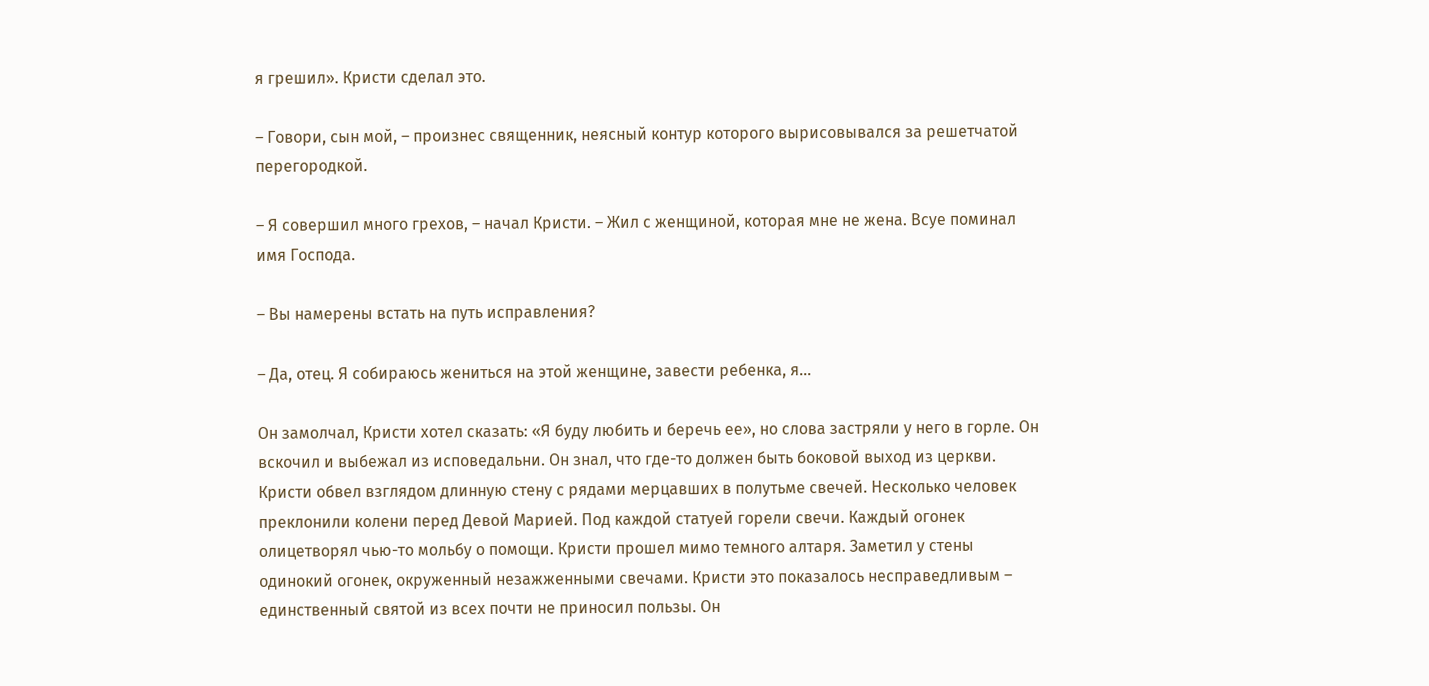я грешил». Кристи сделал это.

– Говори, сын мой, – произнес священник, неясный контур которого вырисовывался за решетчатой перегородкой.

– Я совершил много грехов, – начал Кристи. – Жил с женщиной, которая мне не жена. Всуе поминал имя Господа.

– Вы намерены встать на путь исправления?

– Да, отец. Я собираюсь жениться на этой женщине, завести ребенка, я…

Он замолчал, Кристи хотел сказать: «Я буду любить и беречь ее», но слова застряли у него в горле. Он вскочил и выбежал из исповедальни. Он знал, что где-то должен быть боковой выход из церкви. Кристи обвел взглядом длинную стену с рядами мерцавших в полутьме свечей. Несколько человек преклонили колени перед Девой Марией. Под каждой статуей горели свечи. Каждый огонек олицетворял чью-то мольбу о помощи. Кристи прошел мимо темного алтаря. Заметил у стены одинокий огонек, окруженный незажженными свечами. Кристи это показалось несправедливым – единственный святой из всех почти не приносил пользы. Он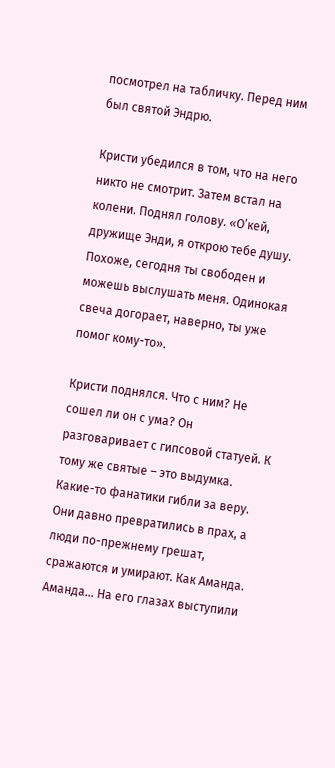посмотрел на табличку. Перед ним был святой Эндрю.

Кристи убедился в том, что на него никто не смотрит. Затем встал на колени. Поднял голову. «О’кей, дружище Энди, я открою тебе душу. Похоже, сегодня ты свободен и можешь выслушать меня. Одинокая свеча догорает, наверно, ты уже помог кому-то».

Кристи поднялся. Что с ним? Не сошел ли он с ума? Он разговаривает с гипсовой статуей. К тому же святые – это выдумка. Какие-то фанатики гибли за веру. Они давно превратились в прах, а люди по-прежнему грешат, сражаются и умирают. Как Аманда. Аманда… На его глазах выступили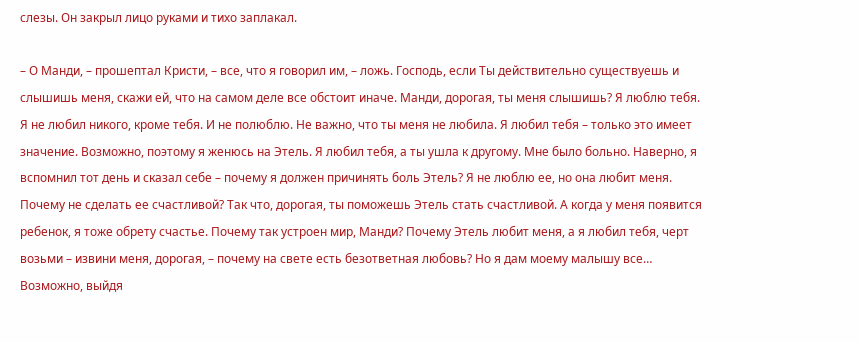слезы. Он закрыл лицо руками и тихо заплакал.

– О Манди, – прошептал Кристи, – все, что я говорил им, – ложь. Господь, если Ты действительно существуешь и слышишь меня, скажи ей, что на самом деле все обстоит иначе. Манди, дорогая, ты меня слышишь? Я люблю тебя. Я не любил никого, кроме тебя. И не полюблю. Не важно, что ты меня не любила. Я любил тебя – только это имеет значение. Возможно, поэтому я женюсь на Этель. Я любил тебя, а ты ушла к другому. Мне было больно. Наверно, я вспомнил тот день и сказал себе – почему я должен причинять боль Этель? Я не люблю ее, но она любит меня. Почему не сделать ее счастливой? Так что, дорогая, ты поможешь Этель стать счастливой. А когда у меня появится ребенок, я тоже обрету счастье. Почему так устроен мир, Манди? Почему Этель любит меня, а я любил тебя, черт возьми – извини меня, дорогая, – почему на свете есть безответная любовь? Но я дам моему малышу все… Возможно, выйдя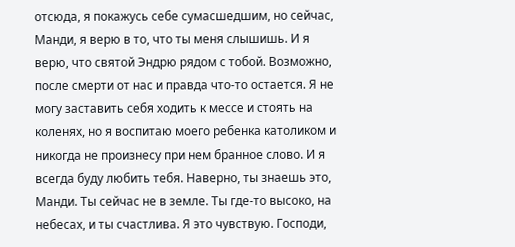отсюда, я покажусь себе сумасшедшим, но сейчас, Манди, я верю в то, что ты меня слышишь. И я верю, что святой Эндрю рядом с тобой. Возможно, после смерти от нас и правда что-то остается. Я не могу заставить себя ходить к мессе и стоять на коленях, но я воспитаю моего ребенка католиком и никогда не произнесу при нем бранное слово. И я всегда буду любить тебя. Наверно, ты знаешь это, Манди. Ты сейчас не в земле. Ты где-то высоко, на небесах, и ты счастлива. Я это чувствую. Господи,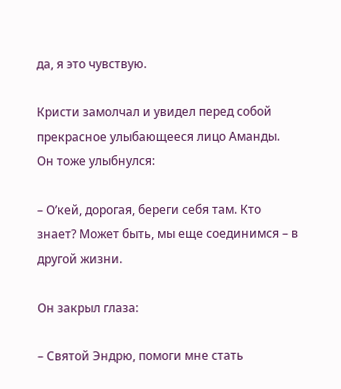да, я это чувствую.

Кристи замолчал и увидел перед собой прекрасное улыбающееся лицо Аманды. Он тоже улыбнулся:

– О’кей, дорогая, береги себя там. Кто знает? Может быть, мы еще соединимся – в другой жизни.

Он закрыл глаза:

– Святой Эндрю, помоги мне стать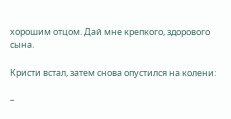хорошим отцом. Дай мне крепкого, здорового сына.

Кристи встал, затем снова опустился на колени:

–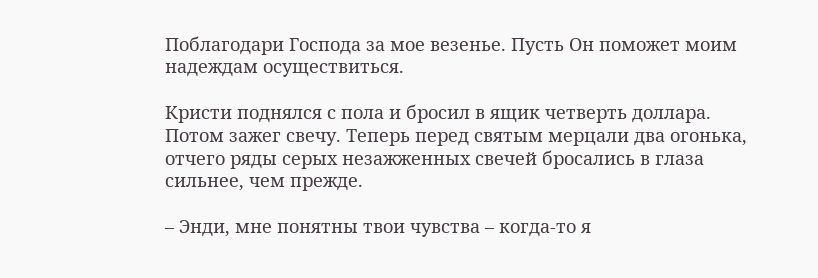Поблагодари Господа за мое везенье. Пусть Он поможет моим надеждам осуществиться.

Кристи поднялся с пола и бросил в ящик четверть доллара. Потом зажег свечу. Теперь перед святым мерцали два огонька, отчего ряды серых незажженных свечей бросались в глаза сильнее, чем прежде.

– Энди, мне понятны твои чувства – когда-то я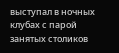выступал в ночных клубах с парой занятых столиков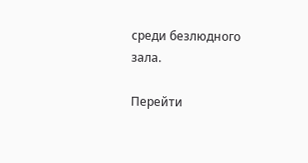среди безлюдного зала.

Перейти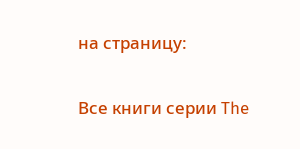на страницу:

Все книги серии The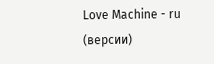Love Machine - ru (версии)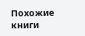Похожие книги